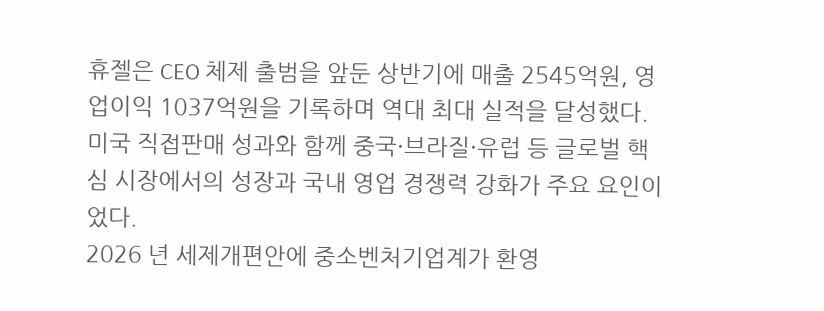휴젤은 CEO 체제 출범을 앞둔 상반기에 매출 2545억원, 영업이익 1037억원을 기록하며 역대 최대 실적을 달성했다. 미국 직접판매 성과와 함께 중국·브라질·유럽 등 글로벌 핵심 시장에서의 성장과 국내 영업 경쟁력 강화가 주요 요인이었다.
2026 년 세제개편안에 중소벤처기업계가 환영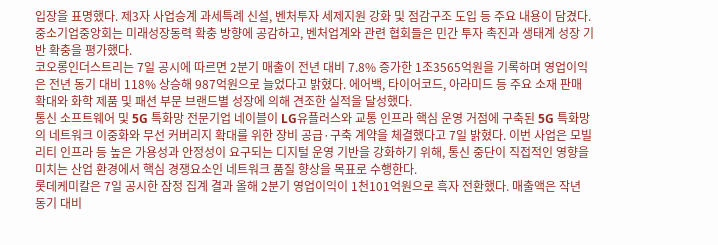입장을 표명했다. 제3자 사업승계 과세특례 신설, 벤처투자 세제지원 강화 및 점감구조 도입 등 주요 내용이 담겼다. 중소기업중앙회는 미래성장동력 확충 방향에 공감하고, 벤처업계와 관련 협회들은 민간 투자 촉진과 생태계 성장 기반 확충을 평가했다.
코오롱인더스트리는 7일 공시에 따르면 2분기 매출이 전년 대비 7.8% 증가한 1조3565억원을 기록하며 영업이익은 전년 동기 대비 118% 상승해 987억원으로 늘었다고 밝혔다. 에어백, 타이어코드, 아라미드 등 주요 소재 판매 확대와 화학 제품 및 패션 부문 브랜드별 성장에 의해 견조한 실적을 달성했다.
통신 소프트웨어 및 5G 특화망 전문기업 네이블이 LG유플러스와 교통 인프라 핵심 운영 거점에 구축된 5G 특화망의 네트워크 이중화와 무선 커버리지 확대를 위한 장비 공급·구축 계약을 체결했다고 7일 밝혔다. 이번 사업은 모빌리티 인프라 등 높은 가용성과 안정성이 요구되는 디지털 운영 기반을 강화하기 위해, 통신 중단이 직접적인 영향을 미치는 산업 환경에서 핵심 경쟁요소인 네트워크 품질 향상을 목표로 수행한다.
롯데케미칼은 7일 공시한 잠정 집계 결과 올해 2분기 영업이익이 1천101억원으로 흑자 전환했다. 매출액은 작년 동기 대비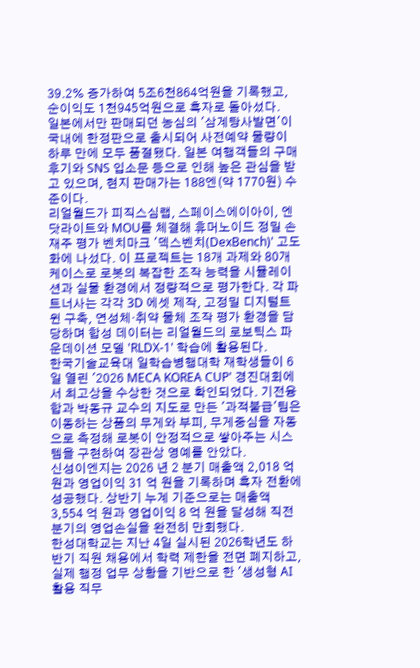39.2% 증가하여 5조6천864억원을 기록했고, 순이익도 1천945억원으로 흑자로 돌아섰다.
일본에서만 판매되던 농심의 '삼계탕사발면'이 국내에 한정판으로 출시되어 사전예약 물량이 하루 만에 모두 품절됐다. 일본 여행객들의 구매 후기와 SNS 입소문 등으로 인해 높은 관심을 받고 있으며, 현지 판매가는 188엔(약 1770원) 수준이다.
리얼월드가 피직스심랩, 스페이스에이아이, 엔닷라이트와 MOU를 체결해 휴머노이드 정밀 손재주 평가 벤치마크 '덱스벤치(DexBench)' 고도화에 나섰다. 이 프로젝트는 18개 과제와 80개 케이스로 로봇의 복잡한 조작 능력을 시뮬레이션과 실물 환경에서 정량적으로 평가한다. 각 파트너사는 각각 3D 에셋 제작, 고정밀 디지털트윈 구축, 연성체·취약 물체 조작 평가 환경을 담당하며 합성 데이터는 리얼월드의 로보틱스 파운데이션 모델 'RLDX-1' 학습에 활용된다.
한국기술교육대 일학습병행대학 재학생들이 6일 열린 '2026 MECA KOREA CUP' 경진대회에서 최고상을 수상한 것으로 확인되었다. 기전융합과 박동규 교수의 지도로 만든 '과적불급'팀은 이동하는 상품의 무게와 부피, 무게중심을 자동으로 측정해 로봇이 안정적으로 쌓아주는 시스템을 구현하여 장관상 영예를 안았다.
신성이엔지는 2026 년 2 분기 매출액 2,018 억 원과 영업이익 31 억 원을 기록하며 흑자 전환에 성공했다. 상반기 누계 기준으로는 매출액 3,554 억 원과 영업이익 8 억 원을 달성해 직전 분기의 영업손실을 완전히 만회했다.
한성대학교는 지난 4일 실시된 2026학년도 하반기 직원 채용에서 학력 제한을 전면 폐지하고, 실제 행정 업무 상황을 기반으로 한 '생성형 AI 활용 직무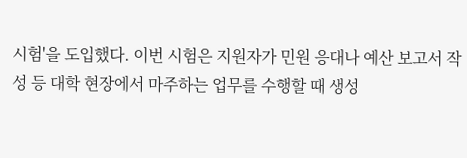시험'을 도입했다. 이번 시험은 지원자가 민원 응대나 예산 보고서 작성 등 대학 현장에서 마주하는 업무를 수행할 때 생성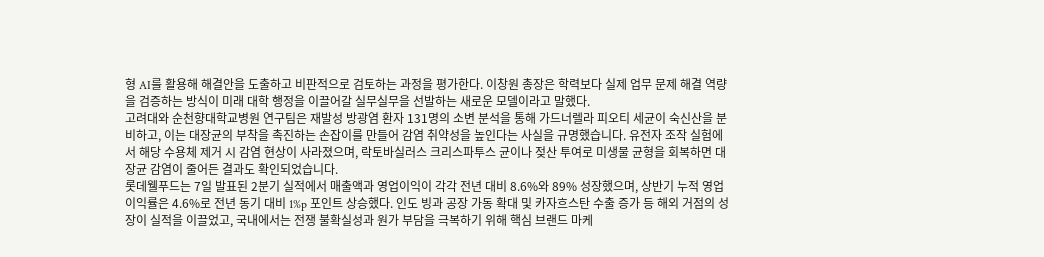형 AI를 활용해 해결안을 도출하고 비판적으로 검토하는 과정을 평가한다. 이창원 총장은 학력보다 실제 업무 문제 해결 역량을 검증하는 방식이 미래 대학 행정을 이끌어갈 실무실무을 선발하는 새로운 모델이라고 말했다.
고려대와 순천향대학교병원 연구팀은 재발성 방광염 환자 131명의 소변 분석을 통해 가드너렐라 피오티 세균이 숙신산을 분비하고, 이는 대장균의 부착을 촉진하는 손잡이를 만들어 감염 취약성을 높인다는 사실을 규명했습니다. 유전자 조작 실험에서 해당 수용체 제거 시 감염 현상이 사라졌으며, 락토바실러스 크리스파투스 균이나 젖산 투여로 미생물 균형을 회복하면 대장균 감염이 줄어든 결과도 확인되었습니다.
롯데웰푸드는 7일 발표된 2분기 실적에서 매출액과 영업이익이 각각 전년 대비 8.6%와 89% 성장했으며, 상반기 누적 영업이익률은 4.6%로 전년 동기 대비 1%p 포인트 상승했다. 인도 빙과 공장 가동 확대 및 카자흐스탄 수출 증가 등 해외 거점의 성장이 실적을 이끌었고, 국내에서는 전쟁 불확실성과 원가 부담을 극복하기 위해 핵심 브랜드 마케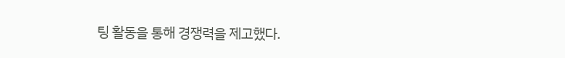팅 활동을 통해 경쟁력을 제고했다.